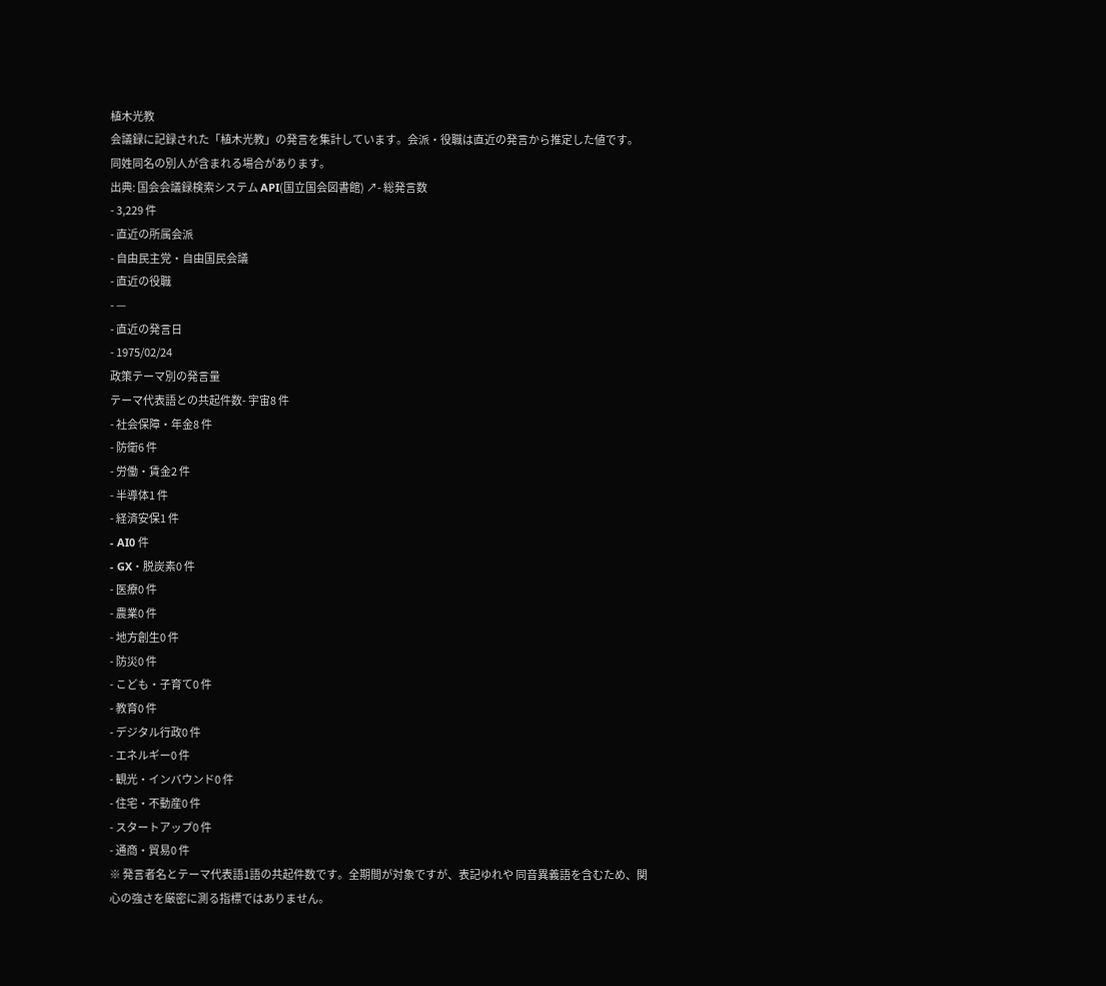植木光教
会議録に記録された「植木光教」の発言を集計しています。会派・役職は直近の発言から推定した値です。同姓同名の別人が含まれる場合があります。
出典: 国会会議録検索システム API(国立国会図書館) ↗- 総発言数
- 3,229 件
- 直近の所属会派
- 自由民主党・自由国民会議
- 直近の役職
- —
- 直近の発言日
- 1975/02/24
政策テーマ別の発言量
テーマ代表語との共起件数- 宇宙8 件
- 社会保障・年金8 件
- 防衛6 件
- 労働・賃金2 件
- 半導体1 件
- 経済安保1 件
- AI0 件
- GX・脱炭素0 件
- 医療0 件
- 農業0 件
- 地方創生0 件
- 防災0 件
- こども・子育て0 件
- 教育0 件
- デジタル行政0 件
- エネルギー0 件
- 観光・インバウンド0 件
- 住宅・不動産0 件
- スタートアップ0 件
- 通商・貿易0 件
※ 発言者名とテーマ代表語1語の共起件数です。全期間が対象ですが、表記ゆれや 同音異義語を含むため、関心の強さを厳密に測る指標ではありません。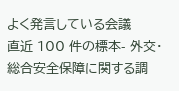よく発言している会議
直近 100 件の標本- 外交・総合安全保障に関する調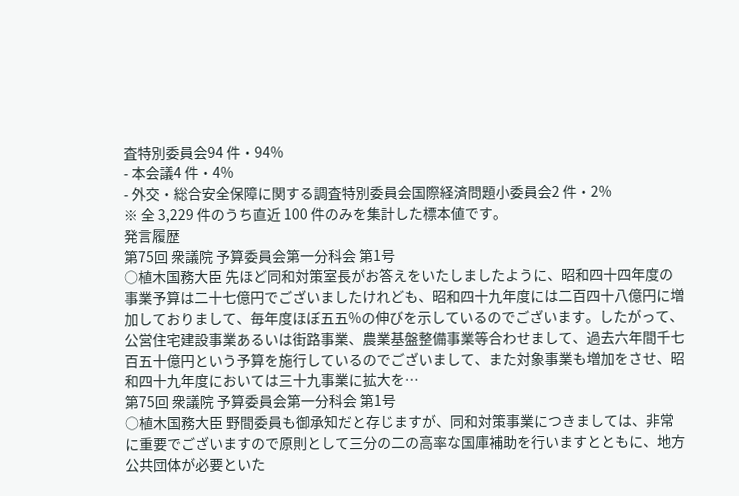査特別委員会94 件・94%
- 本会議4 件・4%
- 外交・総合安全保障に関する調査特別委員会国際経済問題小委員会2 件・2%
※ 全 3,229 件のうち直近 100 件のみを集計した標本値です。
発言履歴
第75回 衆議院 予算委員会第一分科会 第1号
○植木国務大臣 先ほど同和対策室長がお答えをいたしましたように、昭和四十四年度の事業予算は二十七億円でございましたけれども、昭和四十九年度には二百四十八億円に増加しておりまして、毎年度ほぼ五五%の伸びを示しているのでございます。したがって、公営住宅建設事業あるいは街路事業、農業基盤整備事業等合わせまして、過去六年間千七百五十億円という予算を施行しているのでございまして、また対象事業も増加をさせ、昭和四十九年度においては三十九事業に拡大を…
第75回 衆議院 予算委員会第一分科会 第1号
○植木国務大臣 野間委員も御承知だと存じますが、同和対策事業につきましては、非常に重要でございますので原則として三分の二の高率な国庫補助を行いますとともに、地方公共団体が必要といた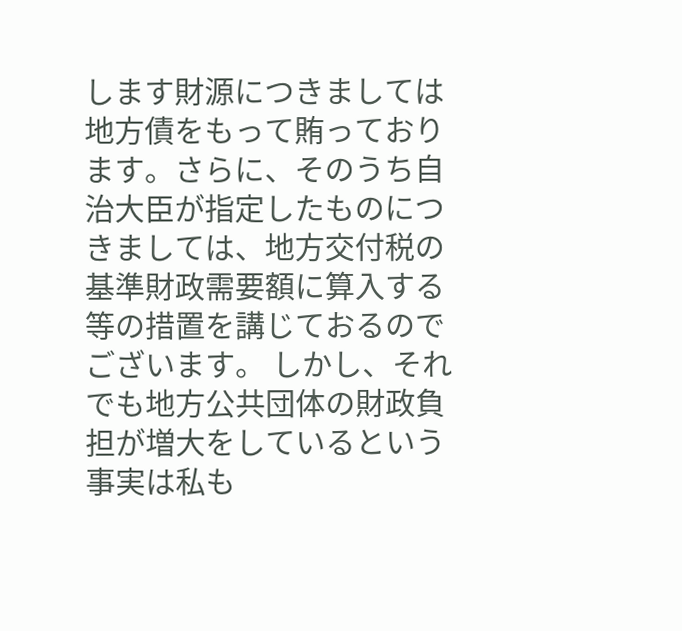します財源につきましては地方債をもって賄っております。さらに、そのうち自治大臣が指定したものにつきましては、地方交付税の基準財政需要額に算入する等の措置を講じておるのでございます。 しかし、それでも地方公共団体の財政負担が増大をしているという事実は私も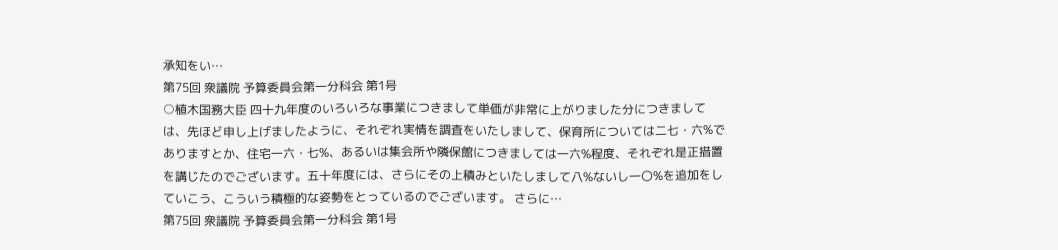承知をい…
第75回 衆議院 予算委員会第一分科会 第1号
○植木国務大臣 四十九年度のいろいろな事業につきまして単価が非常に上がりました分につきましては、先ほど申し上げましたように、それぞれ実情を調査をいたしまして、保育所については二七・六%でありますとか、住宅一六・七%、あるいは集会所や隣保館につきましては一六%程度、それぞれ是正措置を講じたのでございます。五十年度には、さらにその上積みといたしまして八%ないし一〇%を追加をしていこう、こういう積極的な姿勢をとっているのでございます。 さらに…
第75回 衆議院 予算委員会第一分科会 第1号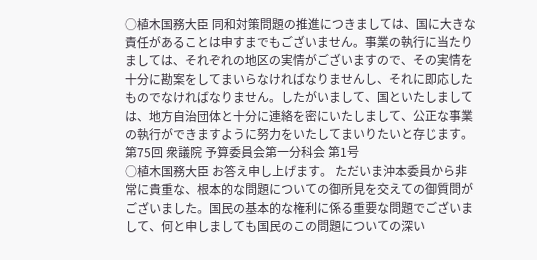○植木国務大臣 同和対策問題の推進につきましては、国に大きな責任があることは申すまでもございません。事業の執行に当たりましては、それぞれの地区の実情がございますので、その実情を十分に勘案をしてまいらなければなりませんし、それに即応したものでなければなりません。したがいまして、国といたしましては、地方自治団体と十分に連絡を密にいたしまして、公正な事業の執行ができますように努力をいたしてまいりたいと存じます。
第75回 衆議院 予算委員会第一分科会 第1号
○植木国務大臣 お答え申し上げます。 ただいま沖本委員から非常に貴重な、根本的な問題についての御所見を交えての御質問がございました。国民の基本的な権利に係る重要な問題でございまして、何と申しましても国民のこの問題についての深い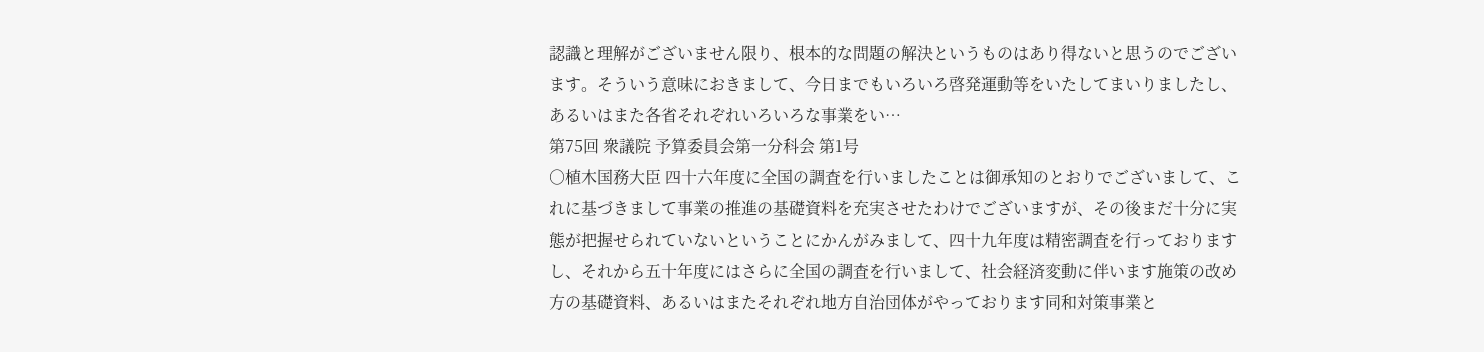認識と理解がございません限り、根本的な問題の解決というものはあり得ないと思うのでございます。そういう意味におきまして、今日までもいろいろ啓発運動等をいたしてまいりましたし、あるいはまた各省それぞれいろいろな事業をい…
第75回 衆議院 予算委員会第一分科会 第1号
○植木国務大臣 四十六年度に全国の調査を行いましたことは御承知のとおりでございまして、これに基づきまして事業の推進の基礎資料を充実させたわけでございますが、その後まだ十分に実態が把握せられていないということにかんがみまして、四十九年度は精密調査を行っておりますし、それから五十年度にはさらに全国の調査を行いまして、社会経済変動に伴います施策の改め方の基礎資料、あるいはまたそれぞれ地方自治団体がやっております同和対策事業と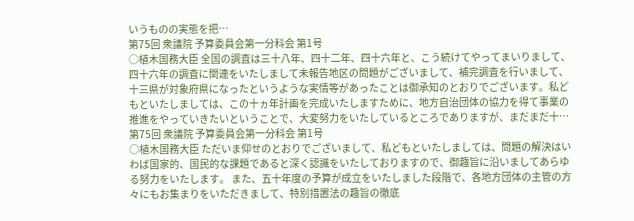いうものの実態を把…
第75回 衆議院 予算委員会第一分科会 第1号
○植木国務大臣 全国の調査は三十八年、四十二年、四十六年と、こう続けてやってまいりまして、四十六年の調査に関連をいたしまして未報告地区の問題がございまして、補完調査を行いまして、十三県が対象府県になったというような実情等があったことは御承知のとおりでございます。私どもといたしましては、この十ヵ年計画を完成いたしますために、地方自治団体の協力を得て事業の推進をやっていきたいということで、大変努力をいたしているところでありますが、まだまだ十…
第75回 衆議院 予算委員会第一分科会 第1号
○植木国務大臣 ただいま仰せのとおりでございまして、私どもといたしましては、問題の解決はいわば国家的、国民的な課題であると深く認識をいたしておりますので、御趣旨に沿いましてあらゆる努力をいたします。 また、五十年度の予算が成立をいたしました段階で、各地方団体の主管の方々にもお集まりをいただきまして、特別措置法の趣旨の徹底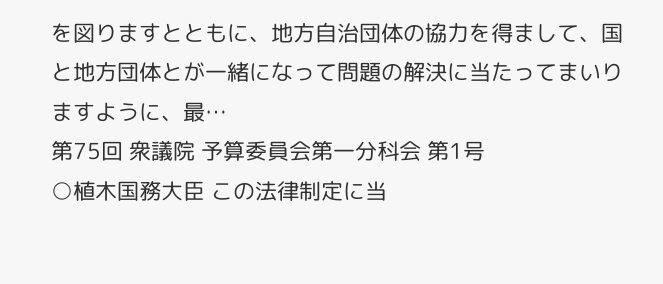を図りますとともに、地方自治団体の協力を得まして、国と地方団体とが一緒になって問題の解決に当たってまいりますように、最…
第75回 衆議院 予算委員会第一分科会 第1号
○植木国務大臣 この法律制定に当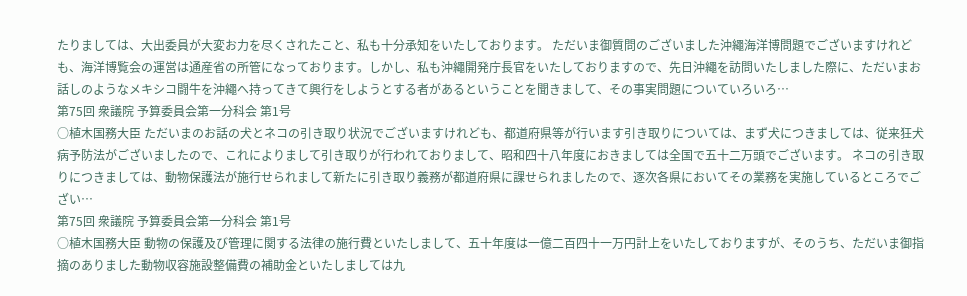たりましては、大出委員が大変お力を尽くされたこと、私も十分承知をいたしております。 ただいま御質問のございました沖繩海洋博問題でございますけれども、海洋博覧会の運営は通産省の所管になっております。しかし、私も沖繩開発庁長官をいたしておりますので、先日沖繩を訪問いたしました際に、ただいまお話しのようなメキシコ闘牛を沖繩へ持ってきて興行をしようとする者があるということを聞きまして、その事実問題についていろいろ…
第75回 衆議院 予算委員会第一分科会 第1号
○植木国務大臣 ただいまのお話の犬とネコの引き取り状況でございますけれども、都道府県等が行います引き取りについては、まず犬につきましては、従来狂犬病予防法がございましたので、これによりまして引き取りが行われておりまして、昭和四十八年度におきましては全国で五十二万頭でございます。 ネコの引き取りにつきましては、動物保護法が施行せられまして新たに引き取り義務が都道府県に課せられましたので、逐次各県においてその業務を実施しているところでござい…
第75回 衆議院 予算委員会第一分科会 第1号
○植木国務大臣 動物の保護及び管理に関する法律の施行費といたしまして、五十年度は一億二百四十一万円計上をいたしておりますが、そのうち、ただいま御指摘のありました動物収容施設整備費の補助金といたしましては九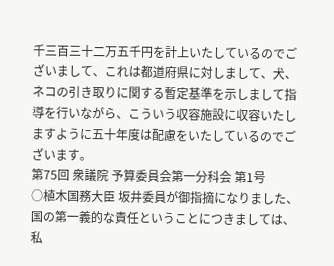千三百三十二万五千円を計上いたしているのでございまして、これは都道府県に対しまして、犬、ネコの引き取りに関する暫定基準を示しまして指導を行いながら、こういう収容施設に収容いたしますように五十年度は配慮をいたしているのでございます。
第75回 衆議院 予算委員会第一分科会 第1号
○植木国務大臣 坂井委員が御指摘になりました、国の第一義的な責任ということにつきましては、私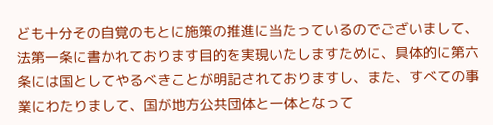ども十分その自覚のもとに施策の推進に当たっているのでございまして、法第一条に書かれております目的を実現いたしますために、具体的に第六条には国としてやるべきことが明記されておりますし、また、すべての事業にわたりまして、国が地方公共団体と一体となって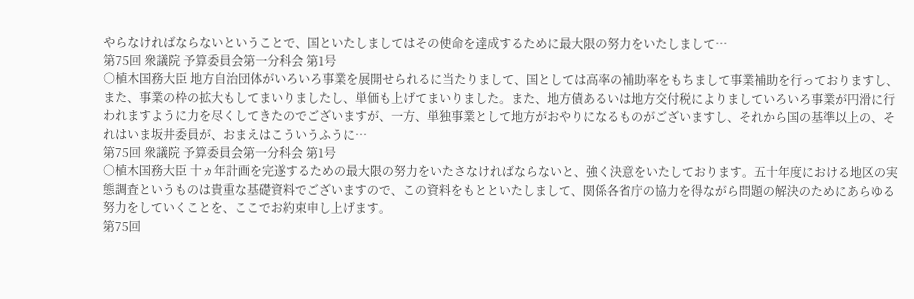やらなければならないということで、国といたしましてはその使命を達成するために最大限の努力をいたしまして…
第75回 衆議院 予算委員会第一分科会 第1号
○植木国務大臣 地方自治団体がいろいろ事業を展開せられるに当たりまして、国としては高率の補助率をもちまして事業補助を行っておりますし、また、事業の枠の拡大もしてまいりましたし、単価も上げてまいりました。また、地方債あるいは地方交付税によりましていろいろ事業が円滑に行われますように力を尽くしてきたのでございますが、一方、単独事業として地方がおやりになるものがございますし、それから国の基準以上の、それはいま坂井委員が、おまえはこういうふうに…
第75回 衆議院 予算委員会第一分科会 第1号
○植木国務大臣 十ヵ年計画を完遂するための最大限の努力をいたさなければならないと、強く決意をいたしております。五十年度における地区の実態調査というものは貴重な基礎資料でございますので、この資料をもとといたしまして、関係各省庁の協力を得ながら問題の解決のためにあらゆる努力をしていくことを、ここでお約束申し上げます。
第75回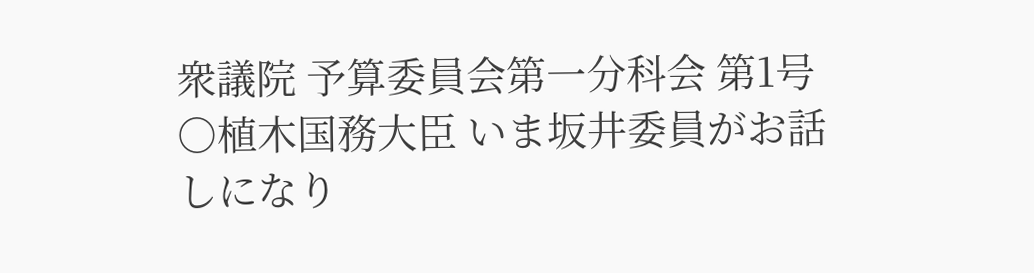衆議院 予算委員会第一分科会 第1号
○植木国務大臣 いま坂井委員がお話しになり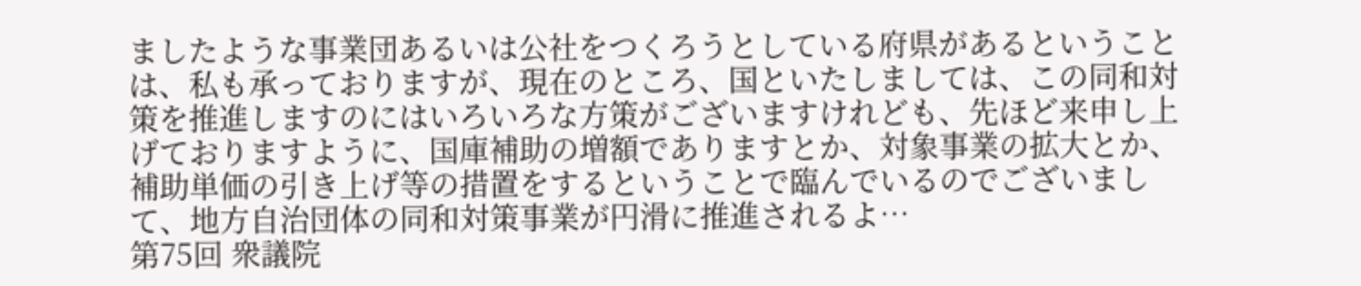ましたような事業団あるいは公社をつくろうとしている府県があるということは、私も承っておりますが、現在のところ、国といたしましては、この同和対策を推進しますのにはいろいろな方策がございますけれども、先ほど来申し上げておりますように、国庫補助の増額でありますとか、対象事業の拡大とか、補助単価の引き上げ等の措置をするということで臨んでいるのでございまして、地方自治団体の同和対策事業が円滑に推進されるよ…
第75回 衆議院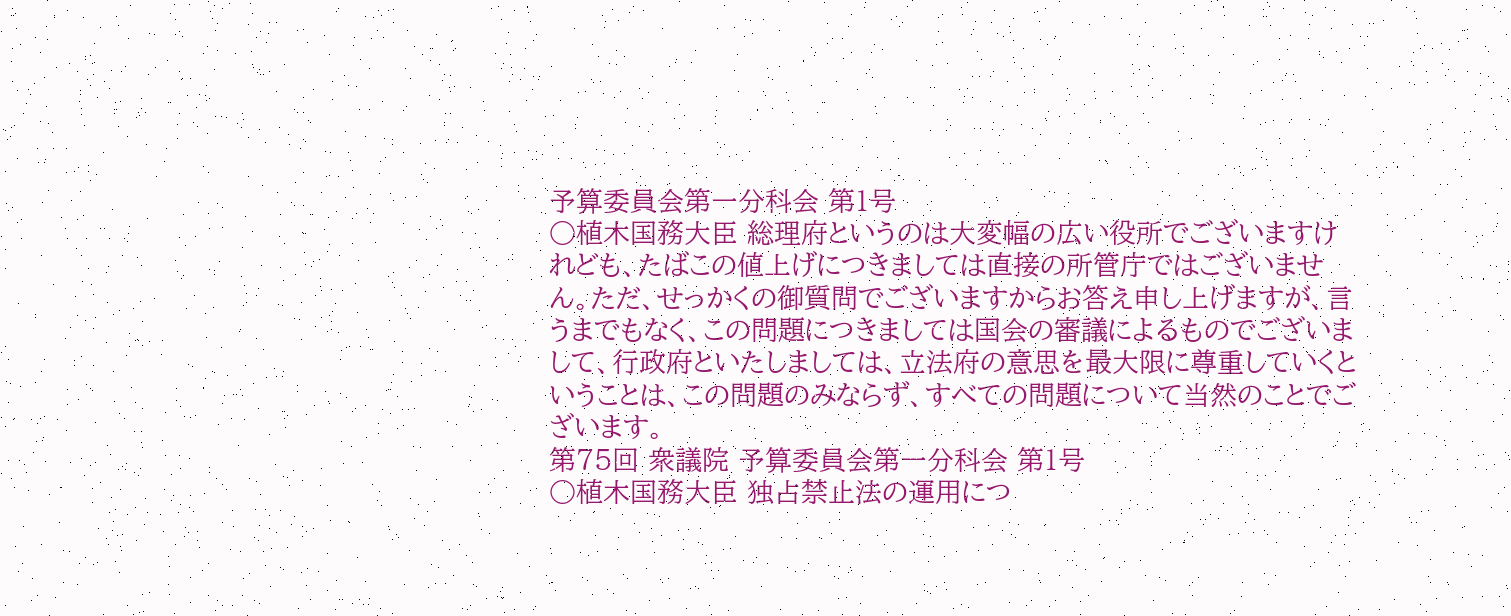予算委員会第一分科会 第1号
○植木国務大臣 総理府というのは大変幅の広い役所でございますけれども、たばこの値上げにつきましては直接の所管庁ではございません。ただ、せっかくの御質問でございますからお答え申し上げますが、言うまでもなく、この問題につきましては国会の審議によるものでございまして、行政府といたしましては、立法府の意思を最大限に尊重していくということは、この問題のみならず、すべての問題について当然のことでございます。
第75回 衆議院 予算委員会第一分科会 第1号
○植木国務大臣 独占禁止法の運用につ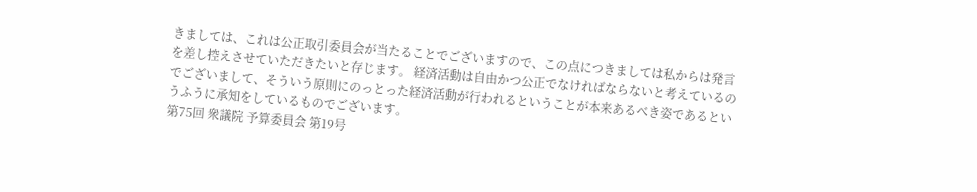きましては、これは公正取引委員会が当たることでございますので、この点につきましては私からは発言を差し控えさせていただきたいと存じます。 経済活動は自由かつ公正でなければならないと考えているのでございまして、そういう原則にのっとった経済活動が行われるということが本来あるべき姿であるというふうに承知をしているものでございます。
第75回 衆議院 予算委員会 第19号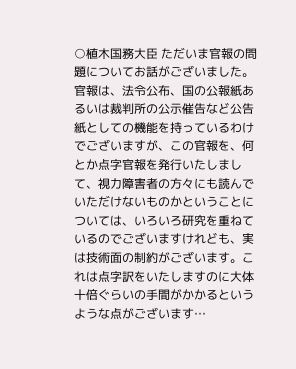○植木国務大臣 ただいま官報の問題についてお話がございました。官報は、法令公布、国の公報紙あるいは裁判所の公示催告など公告紙としての機能を持っているわけでございますが、この官報を、何とか点字官報を発行いたしまして、視力障害者の方々にも読んでいただけないものかということについては、いろいろ研究を重ねているのでございますけれども、実は技術面の制約がございます。これは点字訳をいたしますのに大体十倍ぐらいの手間がかかるというような点がございます…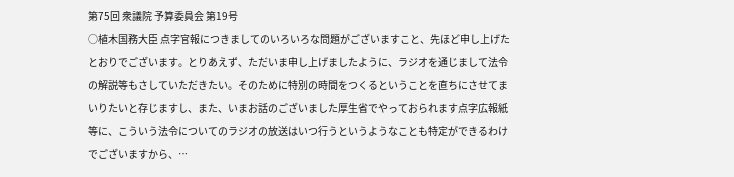第75回 衆議院 予算委員会 第19号
○植木国務大臣 点字官報につきましてのいろいろな問題がございますこと、先ほど申し上げたとおりでございます。とりあえず、ただいま申し上げましたように、ラジオを通じまして法令の解説等もさしていただきたい。そのために特別の時間をつくるということを直ちにさせてまいりたいと存じますし、また、いまお話のございました厚生省でやっておられます点字広報紙等に、こういう法令についてのラジオの放送はいつ行うというようなことも特定ができるわけでございますから、…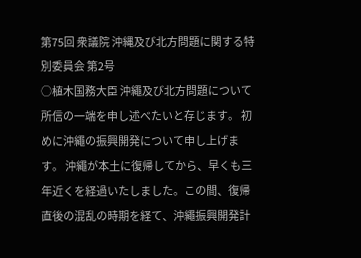第75回 衆議院 沖縄及び北方問題に関する特別委員会 第2号
○植木国務大臣 沖繩及び北方問題について所信の一端を申し述べたいと存じます。 初めに沖繩の振興開発について申し上げます。 沖繩が本土に復帰してから、早くも三年近くを経過いたしました。この間、復帰直後の混乱の時期を経て、沖繩振興開発計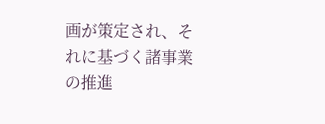画が策定され、それに基づく諸事業の推進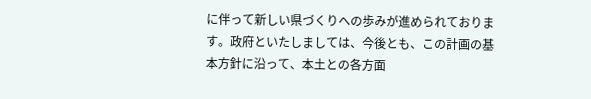に伴って新しい県づくりへの歩みが進められております。政府といたしましては、今後とも、この計画の基本方針に沿って、本土との各方面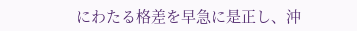にわたる格差を早急に是正し、沖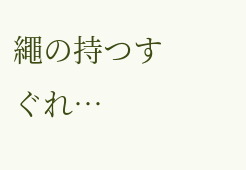繩の持つすぐれ…